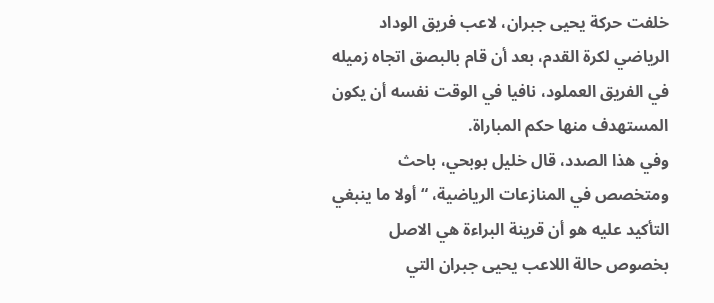خلفت حركة يحيى جبران، لاعب فريق الوداد الرياضي لكرة القدم، بعد أن قام بالبصق اتجاه زميله في الفريق العملود، نافيا في الوقت نفسه أن يكون المستهدف منها حكم المباراة.
وفي هذا الصدد، قال خليل بوبحي، باحث ومتخصص في المنازعات الرياضية، “أولا ما ينبغي التأكيد عليه هو أن قرينة البراءة هي الاصل بخصوص حالة اللاعب يحيى جبران التي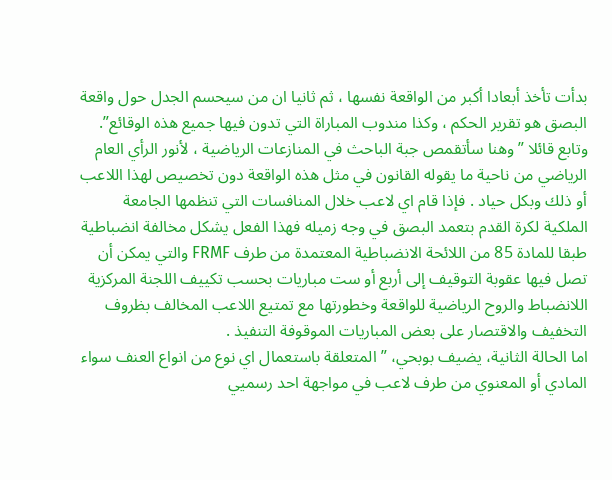بدأت تأخذ أبعادا أكبر من الواقعة نفسها ، ثم ثانيا ان من سيحسم الجدل حول واقعة البصق هو تقرير الحكم ، وكذا مندوب المباراة التي تدون فيها جميع هذه الوقائع”.
وتابع قائلا ” وهنا سأتقمص جبة الباحث في المنازعات الرياضية ، لأنور الرأي العام الرياضي من ناحية ما يقوله القانون في مثل هذه الواقعة دون تخصيص لهذا اللاعب أو ذلك وبكل حياد . فإذا قام اي لاعب خلال المنافسات التي تنظمها الجامعة الملكية لكرة القدم بتعمد البصق في وجه زميله فهذا الفعل يشكل مخالفة انضباطية طبقا للمادة 85 من اللائحة الانضباطية المعتمدة من طرف FRMF والتي يمكن أن تصل فيها عقوبة التوقيف إلى أربع أو ست مباريات بحسب تكييف اللجنة المركزية اللانضباط والروح الرياضية للواقعة وخطورتها مع تمتيع اللاعب المخالف بظروف التخفيف والاقتصار على بعض المباريات الموقوفة التنفيذ .
اما الحالة الثانية، يضيف بوبحي، ” المتعلقة باستعمال اي نوع من انواع العنف سواء المادي أو المعنوي من طرف لاعب في مواجهة احد رسميي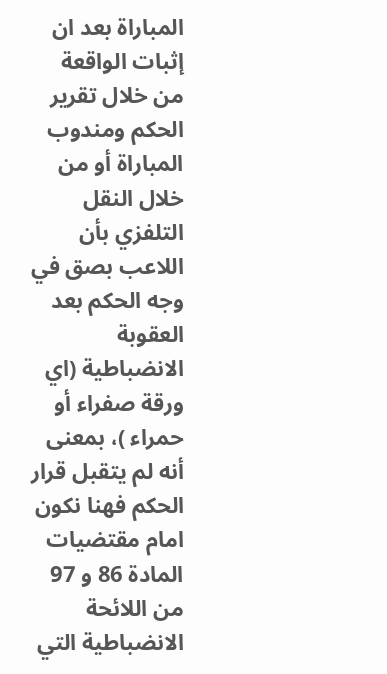المباراة بعد ان إثبات الواقعة من خلال تقرير الحكم ومندوب المباراة أو من خلال النقل التلفزي بأن اللاعب بصق في وجه الحكم بعد العقوبة الانضباطية (اي ورقة صفراء أو حمراء )، بمعنى أنه لم يتقبل قرار الحكم فهنا نكون امام مقتضيات المادة 86 و 97 من اللائحة الانضباطية التي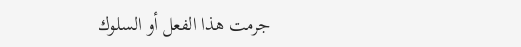جرمت هذا الفعل أو السلوك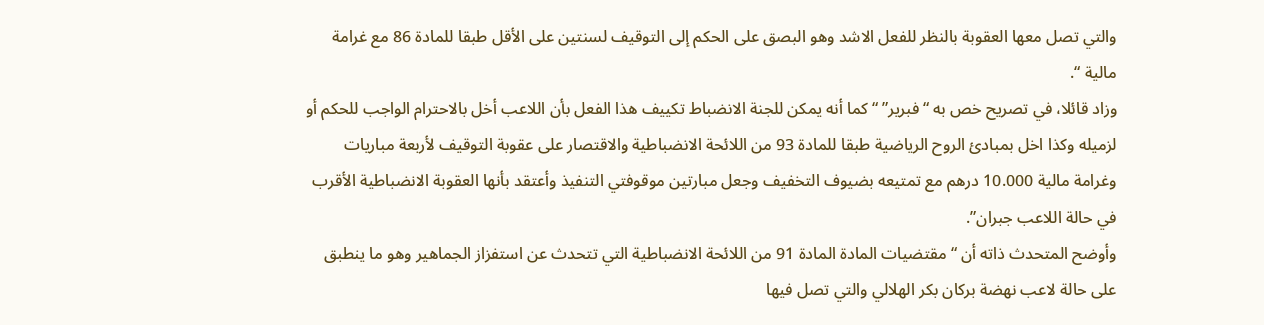والتي تصل معها العقوبة بالنظر للفعل الاشد وهو البصق على الحكم إلى التوقيف لسنتين على الأقل طبقا للمادة 86 مع غرامة مالية “.
وزاد قائلا، في تصريح خص به “فبرير” “كما أنه يمكن للجنة الانضباط تكييف هذا الفعل بأن اللاعب أخل بالاحترام الواجب للحكم أو لزميله وكذا اخل بمبادئ الروح الرياضية طبقا للمادة 93 من اللائحة الانضباطية والاقتصار على عقوبة التوقيف لأربعة مباريات وغرامة مالية 10.000 درهم مع تمتيعه بضيوف التخفيف وجعل مبارتين موقوفتي التنفيذ وأعتقد بأنها العقوبة الانضباطية الأقرب في حالة اللاعب جبران”.
وأوضح المتحدث ذاته أن “مقتضيات المادة المادة 91 من اللائحة الانضباطية التي تتحدث عن استفزاز الجماهير وهو ما ينطبق على حالة لاعب نهضة بركان بكر الهلالي والتي تصل فيها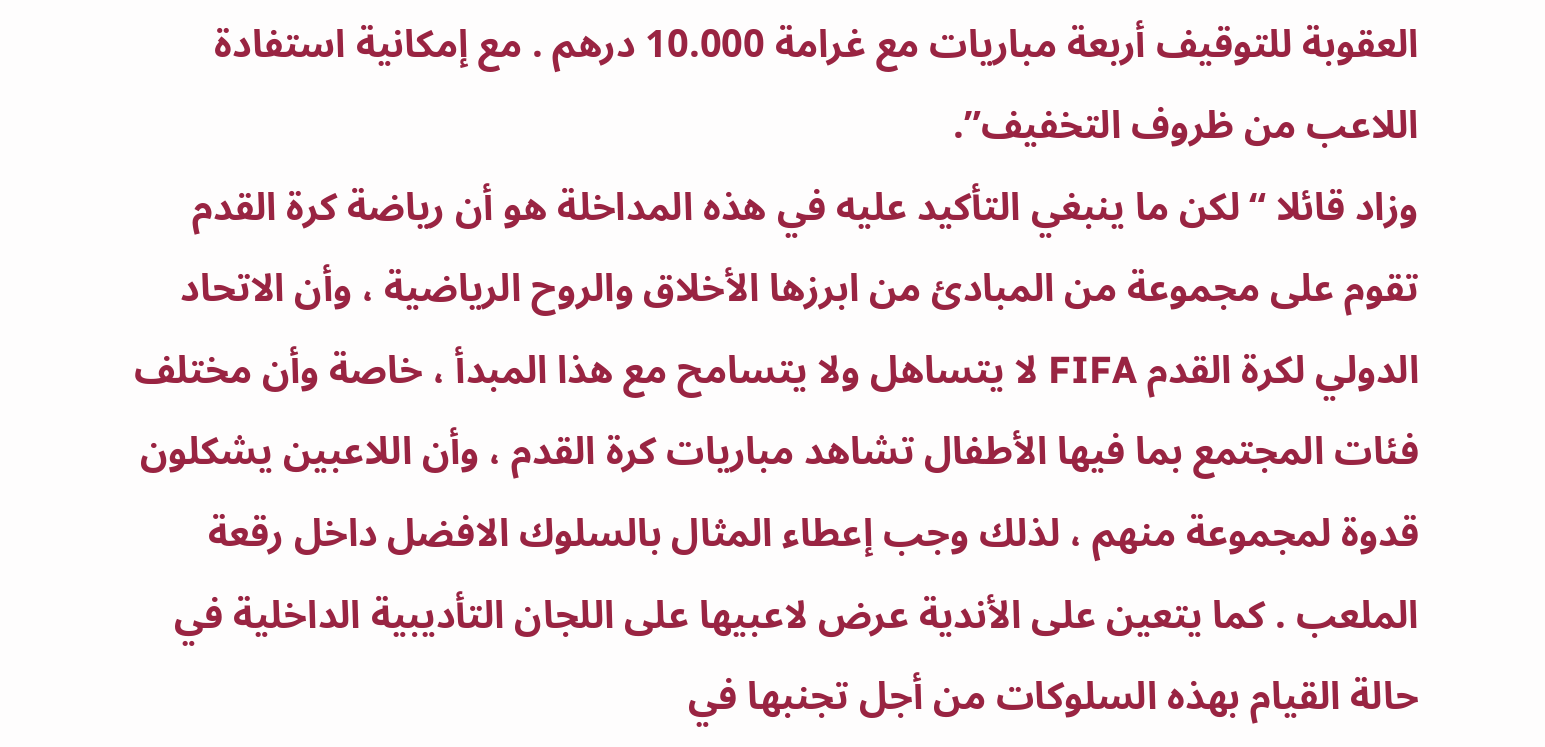العقوبة للتوقيف أربعة مباريات مع غرامة 10.000 درهم . مع إمكانية استفادة اللاعب من ظروف التخفيف”.
وزاد قائلا “لكن ما ينبغي التأكيد عليه في هذه المداخلة هو أن رياضة كرة القدم تقوم على مجموعة من المبادئ من ابرزها الأخلاق والروح الرياضية ، وأن الاتحاد الدولي لكرة القدم FIFA لا يتساهل ولا يتسامح مع هذا المبدأ ، خاصة وأن مختلف فئات المجتمع بما فيها الأطفال تشاهد مباريات كرة القدم ، وأن اللاعبين يشكلون قدوة لمجموعة منهم ، لذلك وجب إعطاء المثال بالسلوك الافضل داخل رقعة الملعب . كما يتعين على الأندية عرض لاعبيها على اللجان التأديبية الداخلية في حالة القيام بهذه السلوكات من أجل تجنبها في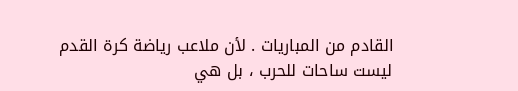القادم من المباريات . لأن ملاعب رياضة كرة القدم ليست ساحات للحرب ، بل هي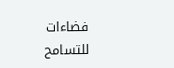فضاءات للتسامح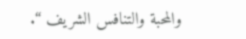والمحبة والتنافس الشريف “.